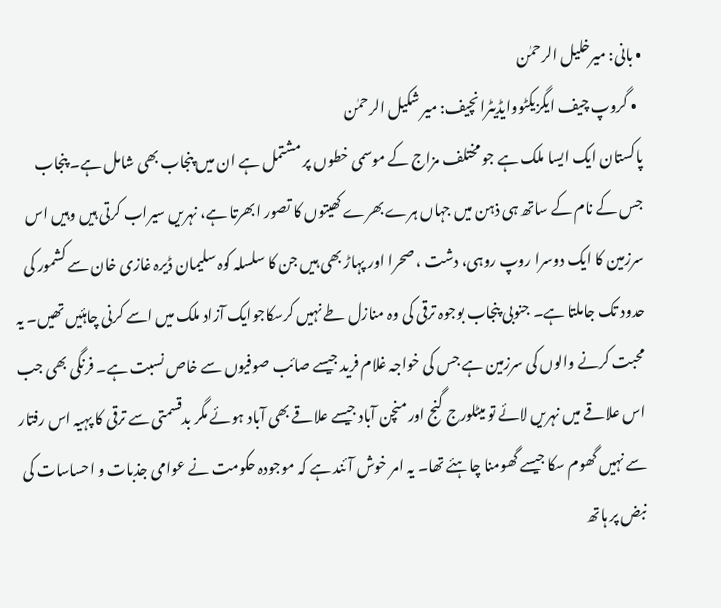• بانی: میرخلیل الرحمٰن
  • گروپ چیف ایگزیکٹووایڈیٹرانچیف: میر شکیل الرحمٰن
پاکستان ایک ایسا ملک ہے جو مختلف مزاج کے موسمی خطوں پر مشتمل ہے ان میں پنجاب بھی شامل ہے۔ پنجاب جس کے نام کے ساتھ ہی ذہن میں جہاں ہرے بھرے کھیتوں کا تصور ابھرتا ہے، نہریں سیراب کرتی ہیں وہیں اس سرزمین کا ایک دوسرا روپ روہی، دشت ، صحرا اور پہاڑ بھی ہیں جن کا سلسلہ کوہ سلیمان ڈیرہ غازی خان سے کشمور کی حدود تک جاملتا ہے۔ جنوبی پنجاب بوجوہ ترقی کی وہ منازل طے نہیں کرسکاجوایک آزاد ملک میں اسے کرنی چاہئیں تھیں۔ یہ محبت کرنے والوں کی سرزمین ہے جس کی خواجہ غلام فرید جیسے صائب صوفیوں سے خاص نسبت ہے۔ فرنگی بھی جب اس علاقے میں نہریں لائے تو میٹلورج گنج اور منچن آباد جیسے علاقے بھی آباد ہوئے مگر بدقسمتی سے ترقی کا پہیہ اس رفتار سے نہیں گھوم سکا جیسے گھومنا چاہئے تھا۔ یہ امر خوش آئند ہے کہ موجودہ حکومت نے عوامی جذبات و احساسات کی نبض پر ہاتھ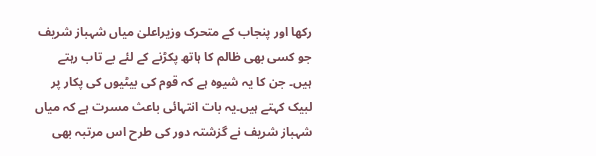رکھا اور پنجاب کے متحرک وزیراعلیٰ میاں شہباز شریف جو کسی بھی ظالم کا ہاتھ پکڑنے کے لئے بے تاب رہتے ہیں۔ جن کا یہ شیوہ ہے کہ قوم کی بیٹیوں کی پکار پر لبیک کہتے ہیں۔یہ بات انتہائی باعث مسرت ہے کہ میاں شہباز شریف نے گزشتہ دور کی طرح اس مرتبہ بھی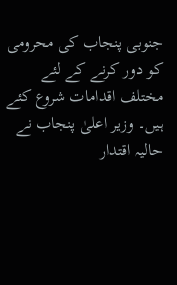جنوبی پنجاب کی محرومی کو دور کرنے کے لئے مختلف اقدامات شروع کئے ہیں۔ وزیر اعلیٰ پنجاب نے حالیہ اقتدار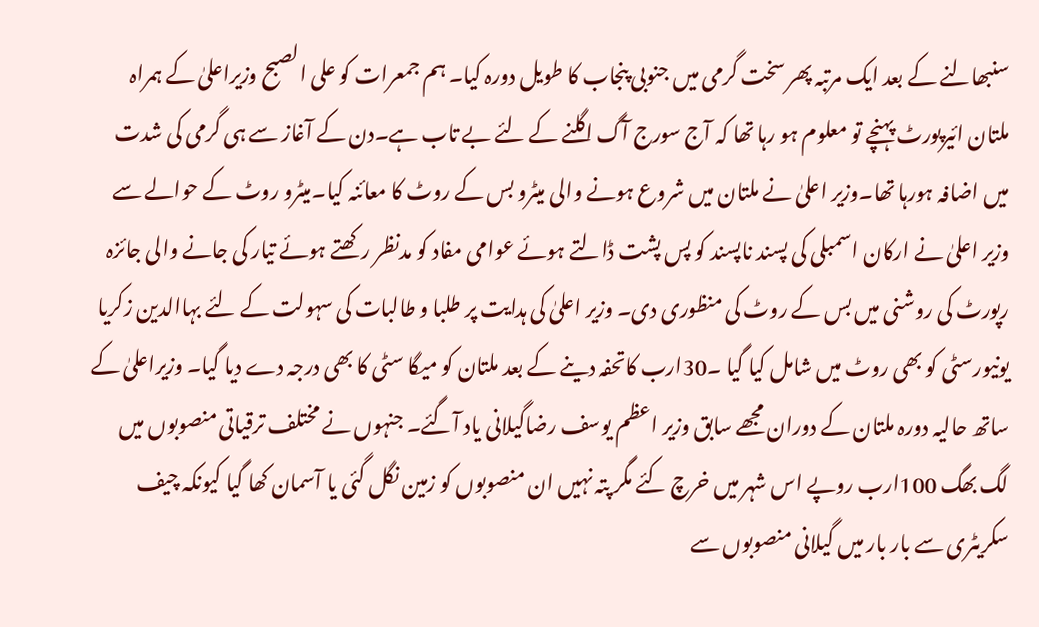سنبھالنے کے بعد ایک مرتبہ پھر سخت گرمی میں جنوبی پنجاب کا طویل دورہ کیا۔ ہم جمعرات کو علی الصبح وزیراعلیٰ کے ہمراہ ملتان ائیرپورٹ پہنچے تو معلوم ہو رہا تھا کہ آج سورج آگ اگلنے کے لئے بے تاب ہے۔دن کے آغاز سے ہی گرمی کی شدت میں اضافہ ہورہا تھا۔وزیر اعلیٰ نے ملتان میں شروع ہونے والی میٹرو بس کے روٹ کا معائنہ کیا۔میٹرو روٹ کے حوالے سے وزیر اعلیٰ نے ارکان اسمبلی کی پسند ناپسند کو پس پشت ڈالتے ہوئے عوامی مفاد کو مدنظر رکھتے ہوئے تیار کی جانے والی جائزہ رپورٹ کی روشنی میں بس کے روٹ کی منظوری دی۔ وزیر اعلیٰ کی ہدایت پر طلبا و طالبات کی سہولت کے لئے بہاالدین زکریا یونیورسٹی کو بھی روٹ میں شامل کیا گیا ۔30ارب کاتحفہ دینے کے بعد ملتان کو میگا سٹی کا بھی درجہ دے دیا گیا۔ وزیراعلیٰ کے ساتھ حالیہ دورہ ملتان کے دوران مجھے سابق وزیر اعظم یوسف رضاگیلانی یاد آگئے۔ جنہوں نے مختلف ترقیاتی منصوبوں میں لگ بھگ 100ارب روپے اس شہر میں خرچ کئے مگر پتہ نہیں ان منصوبوں کو زمین نگل گئی یا آسمان کھا گیا کیونکہ چیف سکریٹری سے بار بار میں گیلانی منصوبوں سے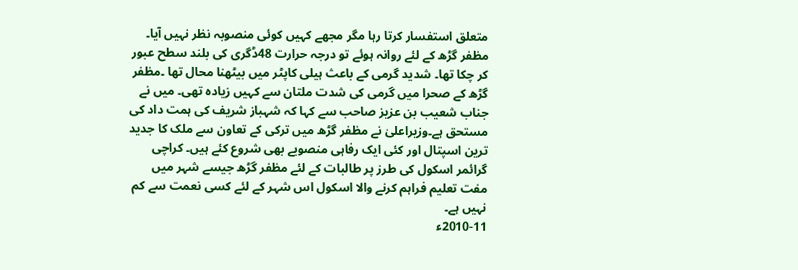متعلق استفسار کرتا رہا مگر مجھے کہیں کوئی منصوبہ نظر نہیں آیا۔
مظفر گڑھ کے لئے روانہ ہوئے تو درجہ حرارت 48ڈگری کی بلند سطح عبور کر چکا تھا۔ شدید گرمی کے باعث ہیلی کاپٹر میں بیٹھنا محال تھا ۔مظفر گڑھ کے صحرا میں گرمی کی شدت ملتان سے کہیں زیادہ تھی۔ میں نے جناب شعیب بن عزیز صاحب سے کہا کہ شہباز شریف کی ہمت داد کی مستحق ہے۔وزیراعلیٰ نے مظفر گڑھ میں ترکی کے تعاون سے ملک کا جدید ترین اسپتال اور کئی ایک رفاہی منصوبے بھی شروع کئے ہیں۔ کراچی گرائمر اسکول کی طرز پر طالبات کے لئے مظفر گڑھ جیسے شہر میں مفت تعلیم فراہم کرنے والا اسکول اس شہر کے لئے کسی نعمت سے کم نہیں ہے۔
2010-11ء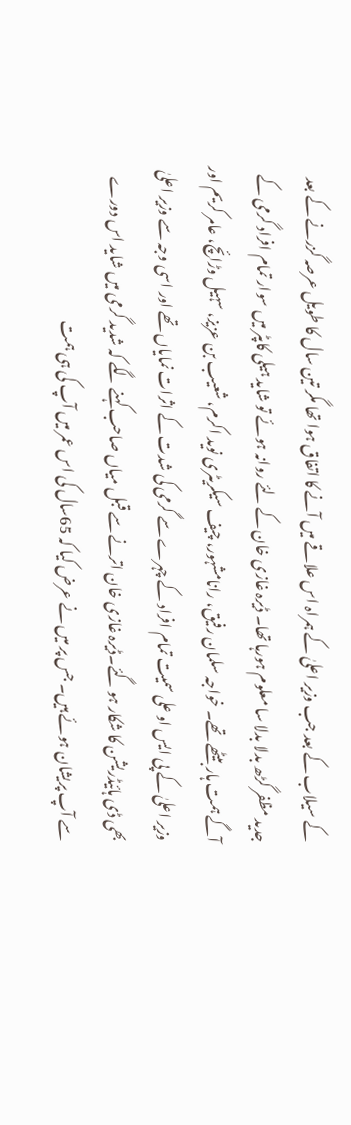کے سیلاب کے بعد جب وزیر اعلیٰ کے ہمراہ اس علاقے میں آنے کا اتفاق ہوا تھا مگر تین سال کا طویل عرصہ گزرنے کے بعد جدید مظفر گڑھ بدلا بدلا سا معلوم ہورہا تھا۔ ڈیرہ غازی خان کے لئے روانہ ہوئے تو شاید ہیلی کاپٹر میں سوار تمام افراد گرمی کے آگے ہمت ہار بیٹھے تھے۔ خواجہ سلمان رفیق، رانامشہور، چیف سیکریٹری نوید اکرم، شعیب بن عزیز، سہیل وڑائچ، عامر کریم اور وزیر اعلیٰ کے پی ایس او علی سمیت تمام افراد کے چہرے سے گرمی کی شدت کے اثرات نمایاں تھے اور اسی وجہ سے وزیر اعلیٰ بھی ڈی ہائیڈریشن کا شکار ہو گئے۔ڈیرہ غازی خان اترنے سے قبل میاں صاحب کہنے لگے کہ شدید گرمی میں شاید اس دورے سے آپ پریشان ہوئے ہیں۔ جس پر میں نے عرض کیا کہ 65سال کی اس عمر میں آپ کی ہی ہمت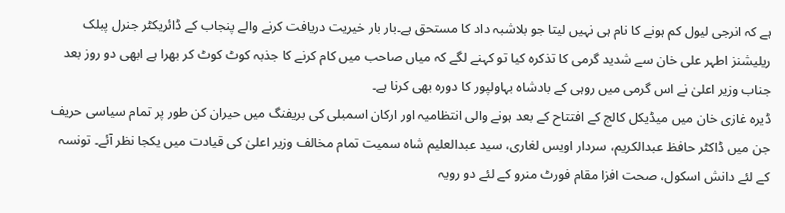ہے کہ انرجی لیول کم ہونے کا نام ہی نہیں لیتا جو بلاشبہ داد کا مستحق ہے۔بار بار خیریت دریافت کرنے والے پنجاب کے ڈائریکٹر جنرل پبلک ریلیشنز اطہر علی خان سے شدید گرمی کا تذکرہ کیا تو کہنے لگے کہ میاں صاحب میں کام کرنے کا جذبہ کوٹ کوٹ کر بھرا ہے ابھی دو روز بعد جناب وزیر اعلیٰ نے اس گرمی میں روہی کے بادشاہ بہاولپور کا دورہ بھی کرنا ہے۔
ڈیرہ غازی خان میں میڈیکل کالج کے افتتاح کے بعد ہونے والی انتظامیہ اور ارکان اسمبلی کی بریفنگ میں حیران کن طور پر تمام سیاسی حریف جن میں ڈاکٹر حافظ عبدالکریم، سردار اویس لغاری، سید عبدالعلیم شاہ سمیت تمام مخالف وزیر اعلیٰ کی قیادت میں یکجا نظر آئے۔ تونسہ کے لئے دانش اسکول، صحت افزا مقام فورٹ منرو کے لئے دو رویہ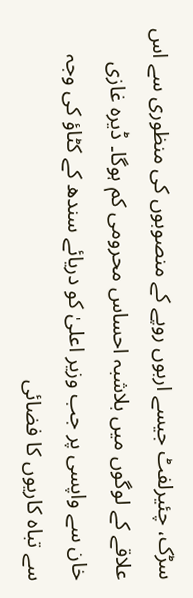سڑک، چئیرلفٹ جیسے اربوں روپے کے منصوبوں کی منظوری سے اس علاقے کے لوگوں میں بلاشبہ احساس محرومی کم ہوگا۔ ڈیرہ غازی خان سے واپسی پر جب وزیر اعلیٰ کو دریائے سندھ کے کٹاؤ کی وجہ سے تباہ کاریوں کا فضائی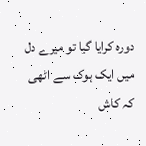دورہ کرایا گیا تو میرے دل میں ایک ہوک سے اٹھی کہ کاش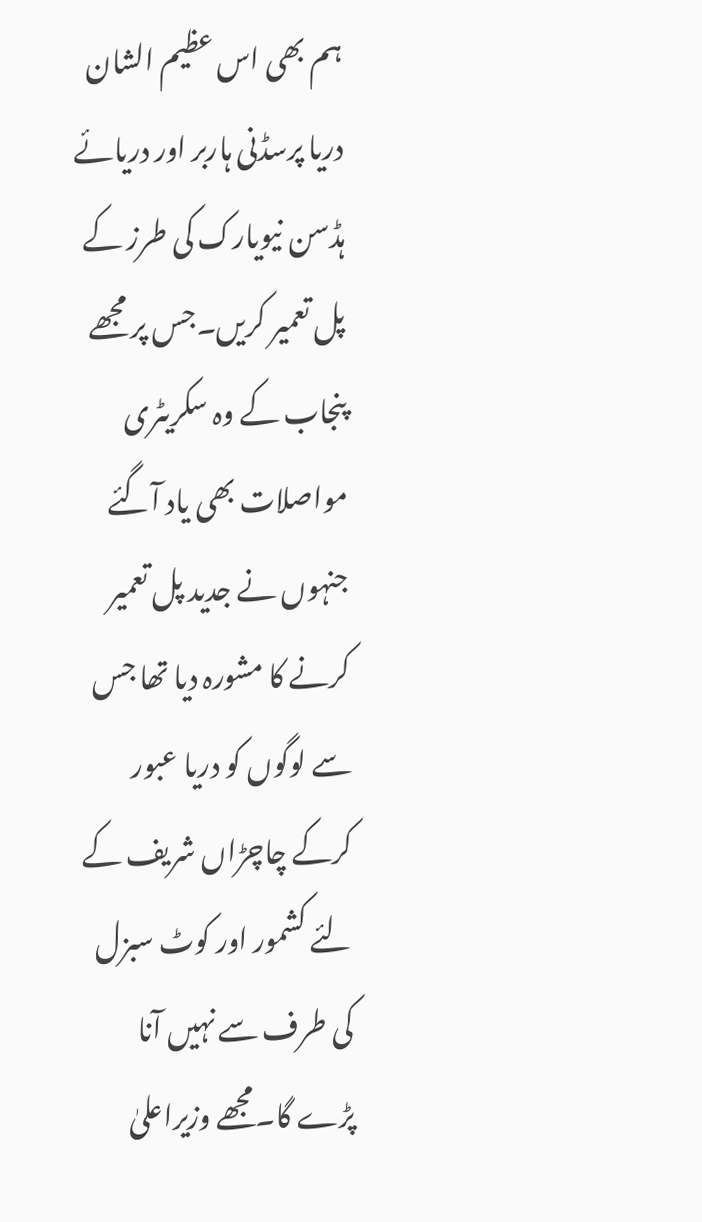ہم بھی اس عظیم الشان دریا پرسڈنی ہاربر اور دریائے ہڈسن نیویارک کی طرز کے پل تعمیر کریں۔جس پر مجھے پنجاب کے وہ سکریٹری مواصلات بھی یاد آگئے جنہوں نے جدید پل تعمیر کرنے کا مشورہ دیا تھا جس سے لوگوں کو دریا عبور کرکے چاچڑاں شریف کے لئے کشمور اور کوٹ سبزل کی طرف سے نہیں آنا پڑے گا۔مجھے وزیراعلیٰ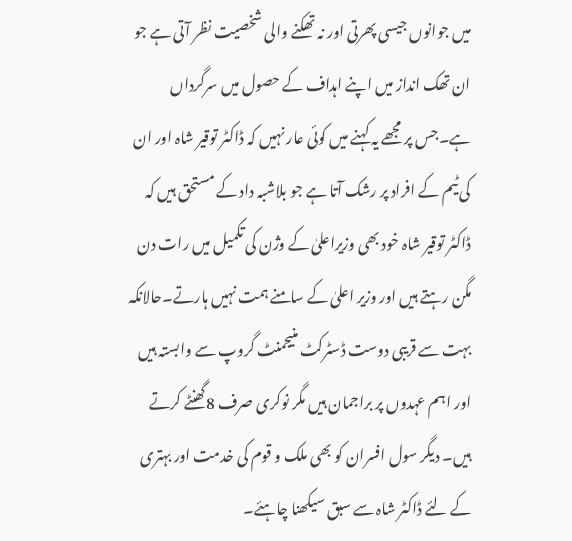میں جوانوں جیسی پھرتی اور نہ تھکنے والی شخصیت نظر آتی ہے جو ان تھک انداز میں اپنے اہداف کے حصول میں سرگرداں ہے۔جس پر مجھے یہ کہنے میں کوئی عار نہیں کہ ڈاکٹر توقیر شاہ اور ان کی ٹیم کے افراد پر رشک آتا ہے جو بلاشبہ داد کے مستحق ہیں کہ ڈاکٹر توقیر شاہ خود بھی وزیراعلیٰ کے وژن کی تکمیل میں رات دن مگن رہتے ہیں اور وزیر اعلیٰ کے سامنے ہمت نہیں ہارتے۔حالانکہ بہت سے قریبی دوست ڈسٹرکٹ منیجمنٹ گروپ سے وابستہ ہیں اور اہم عہدوں پر براجمان ہیں مگر نوکری صرف 8گھنٹے کرتے ہیں۔ دیگر سول افسران کو بھی ملک و قوم کی خدمت اور بہتری کے لئے ڈاکٹر شاہ سے سبق سیکھنا چاہئے۔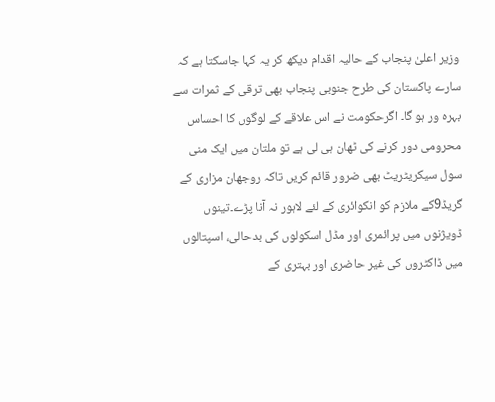وزیر اعلیٰ پنجاب کے حالیہ اقدام دیکھ کر یہ کہا جاسکتا ہے کہ سارے پاکستان کی طرح جنوبی پنجاب بھی ترقی کے ثمرات سے بہرہ ور ہو گا۔ اگرحکومت نے اس علاقے کے لوگوں کا احساس محرومی دور کرنے کی ٹھان ہی لی ہے تو ملتان میں ایک منی سول سیکریٹریٹ بھی ضرور قائم کریں تاکہ روجھان مزاری کے گریڈ9کے ملازم کو انکوائری کے لئے لاہور نہ آنا پڑے۔تینوں ڈویژنوں میں پرائمری اور مڈل اسکولوں کی بدحالی، اسپتالوں میں ڈاکٹروں کی غیر حاضری اور بہتری کے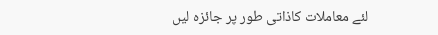لئے معاملات کاذاتی طور پر جائزہ لیں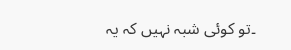۔تو کوئی شبہ نہیں کہ یہ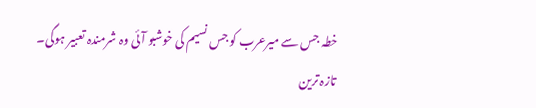خطہ جس سے میرعرب کو جس نسیم کی خوشبو آئی وہ شرمندہ تعبیر ہوگی۔
تازہ ترین